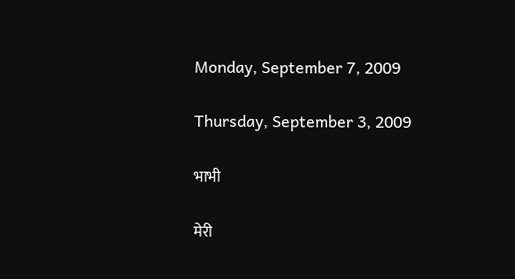Monday, September 7, 2009

Thursday, September 3, 2009

भाभी

मेरी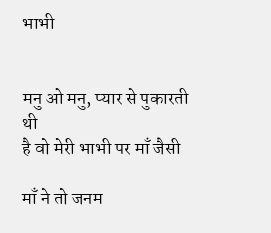भाभी


मनु ओ मनु, प्यार से पुकारती थी
है वो मेरी भाभी पर माँ जैसी

माँ ने तो जनम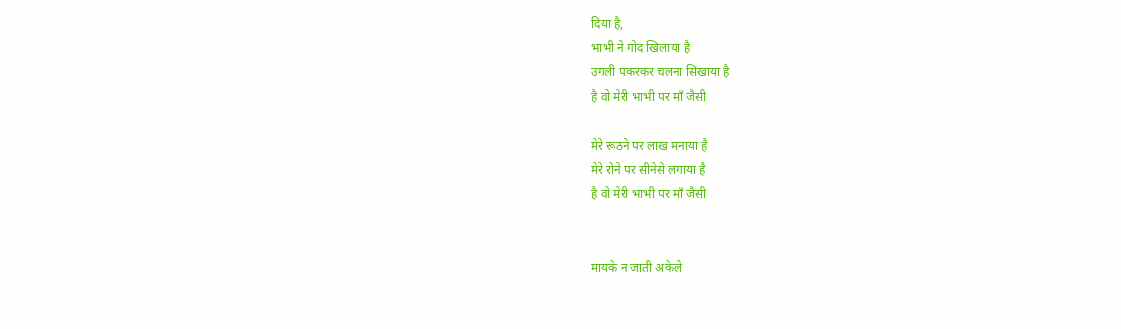दिया है,
भाभी ने गोद खिलाया है
उगली पकरकर चलना सिखाया है
है वो मेरी भाभी पर माँ जैसी

मेरे रूठने पर लाख मनाया है
मेरे रोने पर सीनेसे लगाया है
है वो मेरी भाभी पर माँ जैसी


मायके न जाती अकेले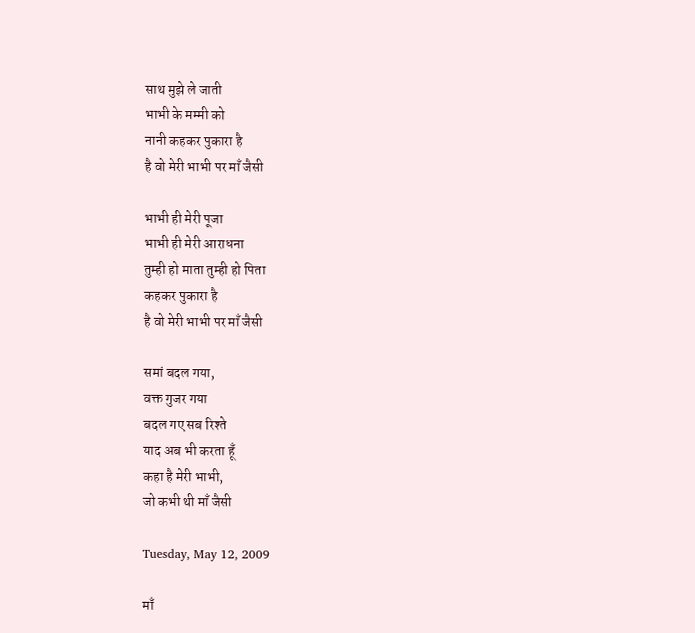साथ मुझे ले जाती
भाभी के मम्मी को
नानी कहकर पुकारा है
है वो मेरी भाभी पर माँ जैसी

भाभी ही मेरी पूजा
भाभी ही मेरी आराधना
तुम्ही हो माता तुम्ही हो पिता
कहकर पुकारा है
है वो मेरी भाभी पर माँ जैसी

समां बदल गया,
वक्त गुजर गया
बदल गए सब रिश्ते
याद अब भी करता हूँ
कहा है मेरी भाभी,
जो कभी थी माँ जैसी

Tuesday, May 12, 2009

माँ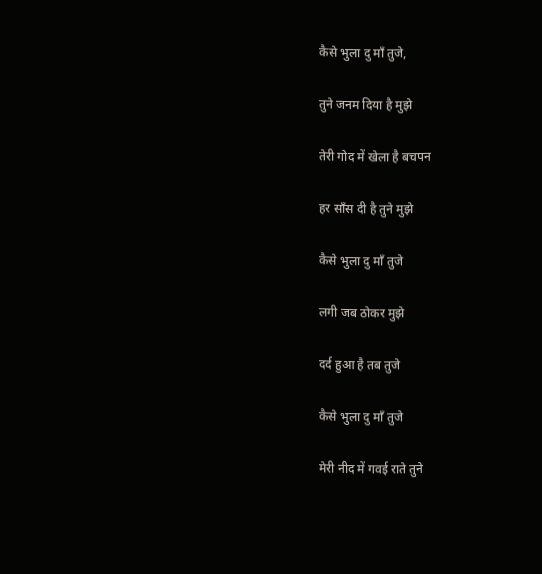कैसे भुला दु माँ तुजे,

तुने जनम दिया है मुझे

तेरी गोद में खेला है बचपन

हर साँस दी है तुने मुझे

कैसे भुला दु माँ तुजे

लगी जब ठोकर मुझे

दर्द हुआ है तब तुजे

कैसे भुला दु माँ तुजे

मेरी नीद में गवई राते तुने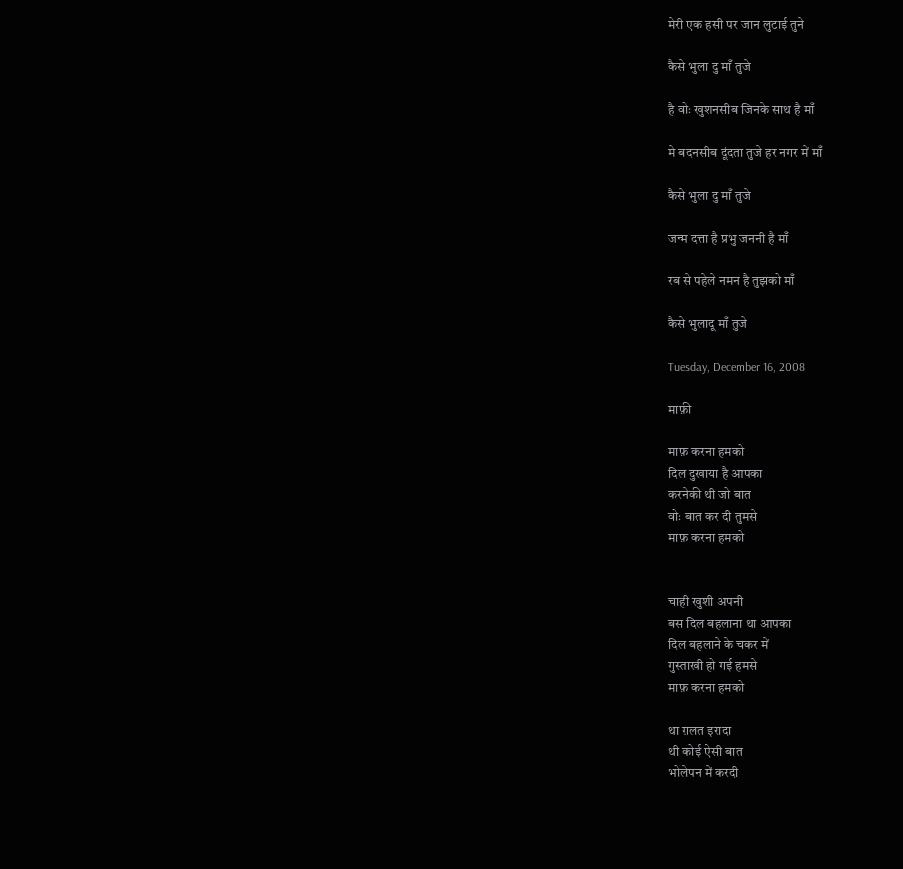मेरी एक हसी पर जान लुटाई तुने

कैसे भुला दु माँ तुजे

है वोः खुशनसीब जिनके साथ है माँ

मे बदनसीब दूंदता तुजे हर नगर में माँ

कैसे भुला दु माँ तुजे

जन्म दत्ता है प्रभु जननी है माँ

रब से पहेले नमन है तुझको माँ

कैसे भुलादू माँ तुजे

Tuesday, December 16, 2008

माफ़ी

माफ़ करना हमको
दिल दुखाया है आपका
करनेकी थी जो बात
वोः बात कर दी तुमसे
माफ़ करना हमको


चाही खुशी अपनी
बस दिल बहलाना था आपका
दिल बहलाने के चकर में
गुस्ताखी हो गई हमसे
माफ़ करना हमको

था ग़लत इरादा
थी कोई ऐसी बात
भोलेपन में करदी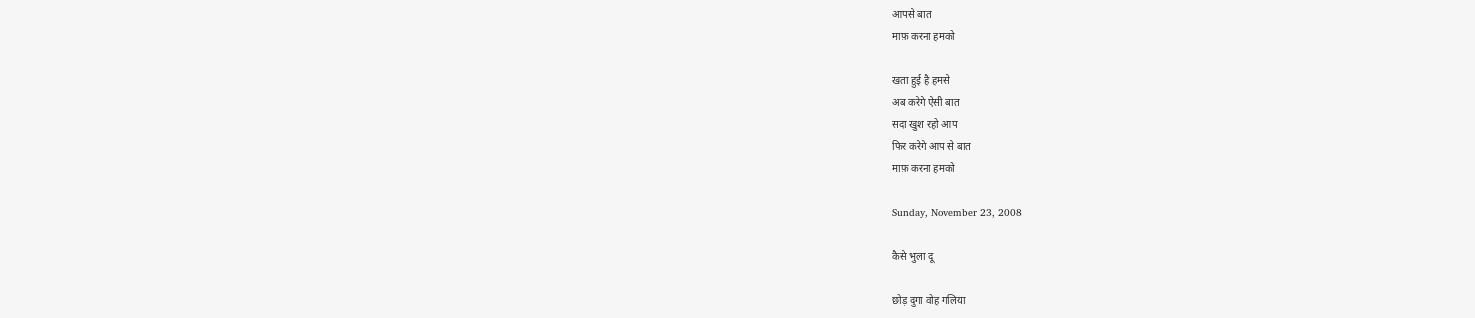आपसे बात
माफ़ करना हमको

खता हुई है हमसे
अब करेगे ऐसी बात
सदा खुश रहो आप
फिर करेगे आप से बात
माफ़ करना हमको

Sunday, November 23, 2008

कैसे भुला दू

छोड़ दुगा वोह गलिया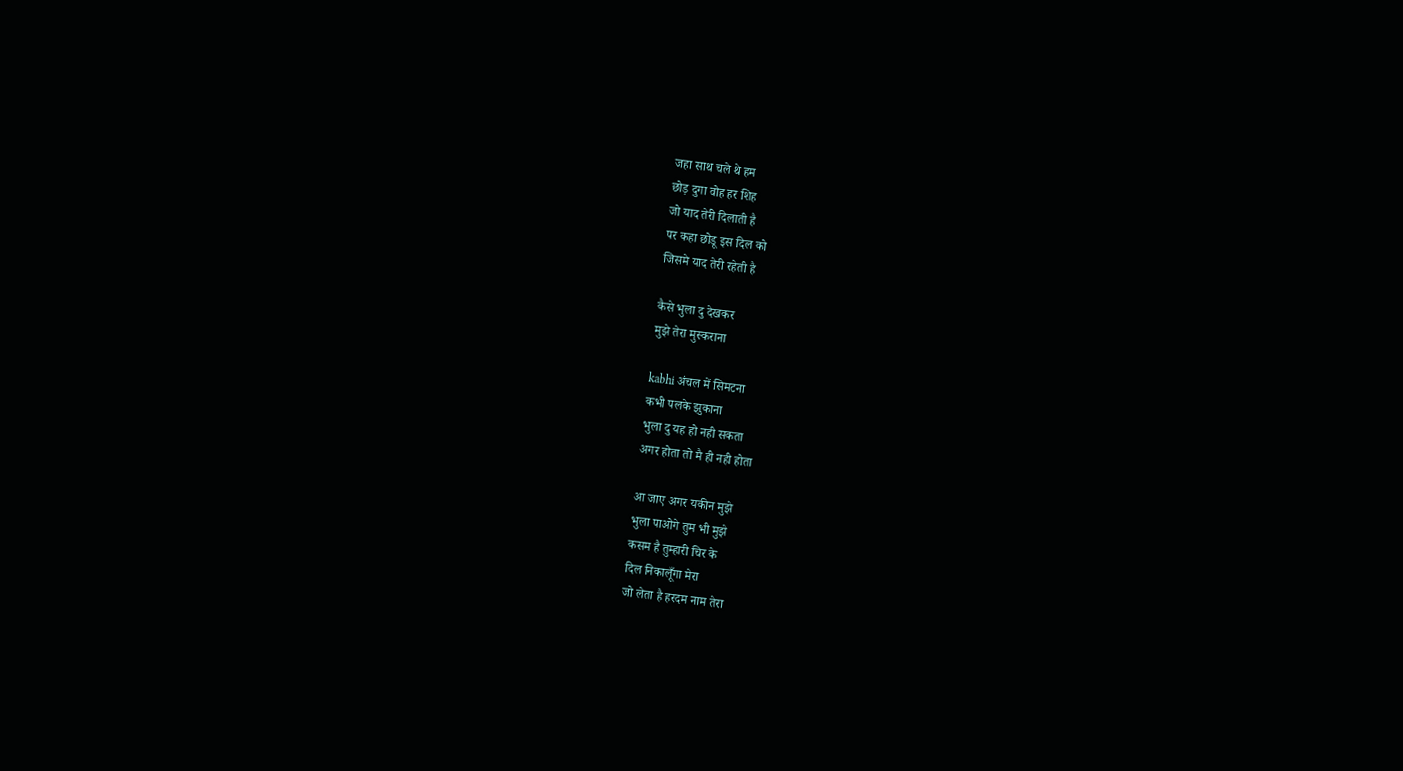जहा साथ चले थे हम
छोड़ दुगा वोह हर शिह
जो याद तेरी दिलाती है
पर कहा छोडू इस दिल को
जिसमे याद तेरी रहेती है

कैसे भुला दु देखकर
मुझे तेरा मुस्कराना

kabhi अंचल में सिमटना
कभी पलके झुकाना
भुला दु यह हो नही सकता
अगर होता तो मै ही नही होता

आ जाए अगर यकीन मुझे
भुला पाओगे तुम भी मुझे
कसम है तुम्हारी चिर के
दिल निकालूँगा मेरा
जो लेता है हरदम नाम तेरा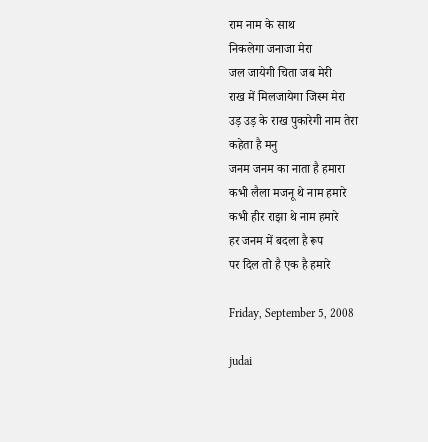राम नाम के साथ
निकलेगा जनाजा मेरा
जल जायेगी चिता जब मेरी
राख में मिलजायेगा जिस्म मेरा
उड़ उड़ के राख पुकारेगी नाम तेरा
कहेता है मनु
जनम जनम का नाता है हमारा
कभी लैला मजनू थे नाम हमारे
कभी हीर राझा थे नाम हमारे
हर जनम में बदला है रूप
पर दिल तो है एक है हमारे

Friday, September 5, 2008

judai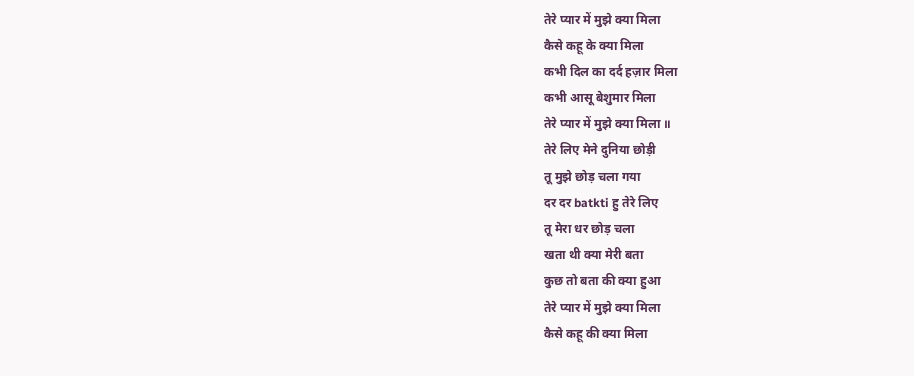तेरे प्यार में मुझे क्या मिला
कैसे कहू के क्या मिला
कभी दिल का दर्द हज़ार मिला
कभी आसू बेशुमार मिला
तेरे प्यार में मुझे क्या मिला ॥
तेरे लिए मेने दुनिया छोड़ी
तू मुझे छोड़ चला गया
दर दर batkti हु तेरे लिए
तू मेरा धर छोड़ चला
खता थी क्या मेरी बता
कुछ तो बता की क्या हुआ
तेरे प्यार में मुझे क्या मिला
कैसे कहू की क्या मिला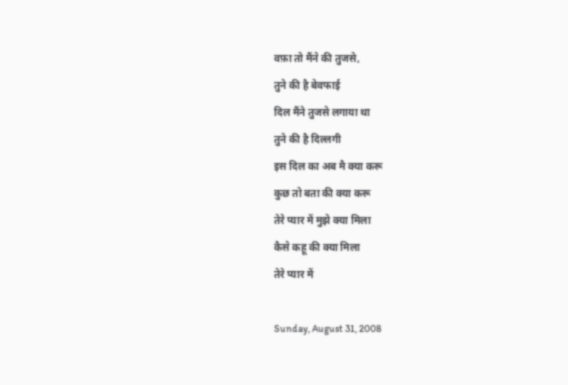वफ़ा तो मैंने की तुजसे,
तुने की है बेवफाई
दिल मैंने तुजसे लगाया था
तुने की है दिल्लगी
इस दिल का अब मै क्या करू
कुछ तो बता की क्या करू
तेरे प्यार में मुझे क्या मिला
कैसे कहू की क्या मिला
तेरे प्यार में

Sunday, August 31, 2008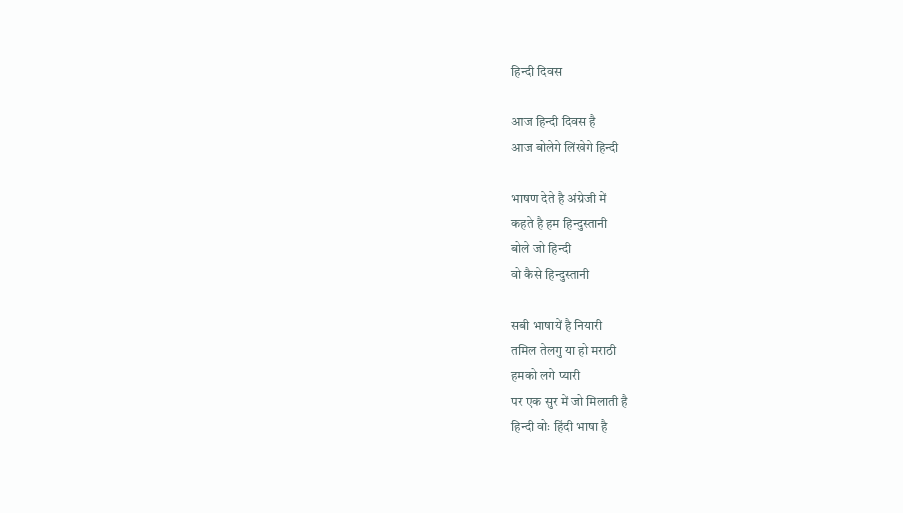हिन्दी दिवस

आज हिन्दी दिवस है
आज बोलेगे लिंखेगे हिन्दी

भाषण देते है अंग्रेजी में
कहते है हम हिन्दुस्तानी
बोले जो हिन्दी
वो कैसे हिन्दुस्तानी

सबी भाषायें है नियारी
तमिल तेलगु या हो मराठी
हमको लगे प्यारी
पर एक सुर में जो मिलाती है
हिन्दी वोः हिंदी भाषा है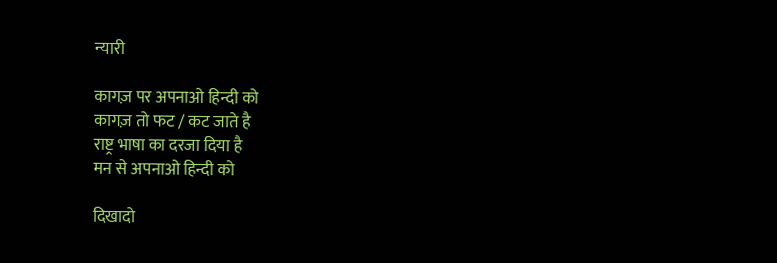न्यारी

कागज़ पर अपनाओ हिन्दी को
कागज़ तो फट / कट जाते है
राष्ट्र भाषा का दरजा दिया है
मन से अपनाओ हिन्दी को

दिखादो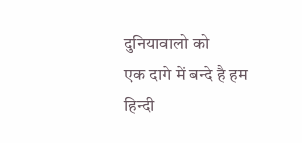दुनियावालो को
एक दागे में बन्दे है हम
हिन्दी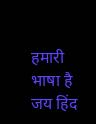हमारी भाषा है
जय हिंद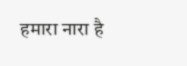हमारा नारा है